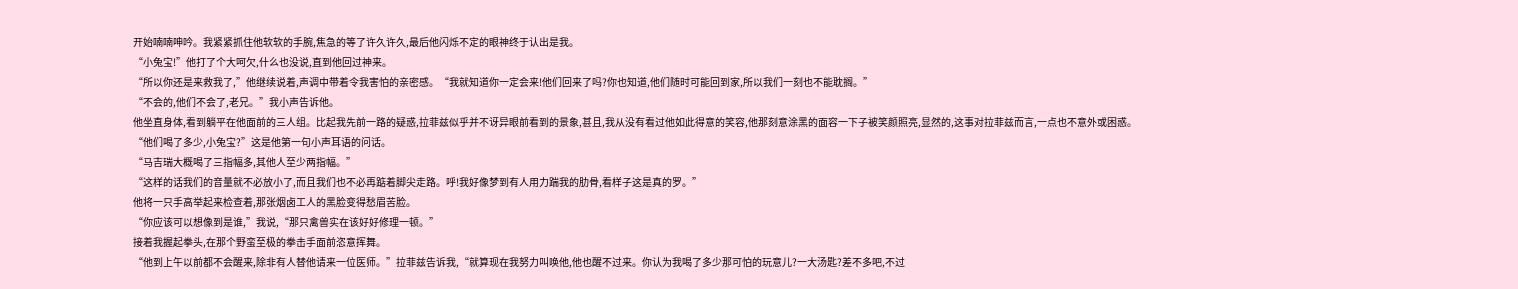开始喃喃呻吟。我紧紧抓住他软软的手腕,焦急的等了许久许久,最后他闪烁不定的眼神终于认出是我。
“小兔宝!”他打了个大呵欠,什么也没说,直到他回过神来。
“所以你还是来救我了,”他继续说着,声调中带着令我害怕的亲密感。“我就知道你一定会来!他们回来了吗?你也知道,他们随时可能回到家,所以我们一刻也不能耽搁。”
“不会的,他们不会了,老兄。”我小声告诉他。
他坐直身体,看到躺平在他面前的三人组。比起我先前一路的疑惑,拉菲兹似乎并不讶异眼前看到的景象,甚且,我从没有看过他如此得意的笑容,他那刻意涂黑的面容一下子被笑颜照亮,显然的,这事对拉菲兹而言,一点也不意外或困惑。
“他们喝了多少,小兔宝?”这是他第一句小声耳语的问话。
“马吉瑞大概喝了三指幅多,其他人至少两指幅。”
“这样的话我们的音量就不必放小了,而且我们也不必再踮着脚尖走路。呼!我好像梦到有人用力踹我的肋骨,看样子这是真的罗。”
他将一只手高举起来检查着,那张烟卤工人的黑脸变得愁眉苦脸。
“你应该可以想像到是谁,”我说,“那只禽兽实在该好好修理一顿。”
接着我握起拳头,在那个野蛮至极的拳击手面前恣意挥舞。
“他到上午以前都不会醒来,除非有人替他请来一位医师。”拉菲兹告诉我,“就算现在我努力叫唤他,他也醒不过来。你认为我喝了多少那可怕的玩意儿?一大汤匙?差不多吧,不过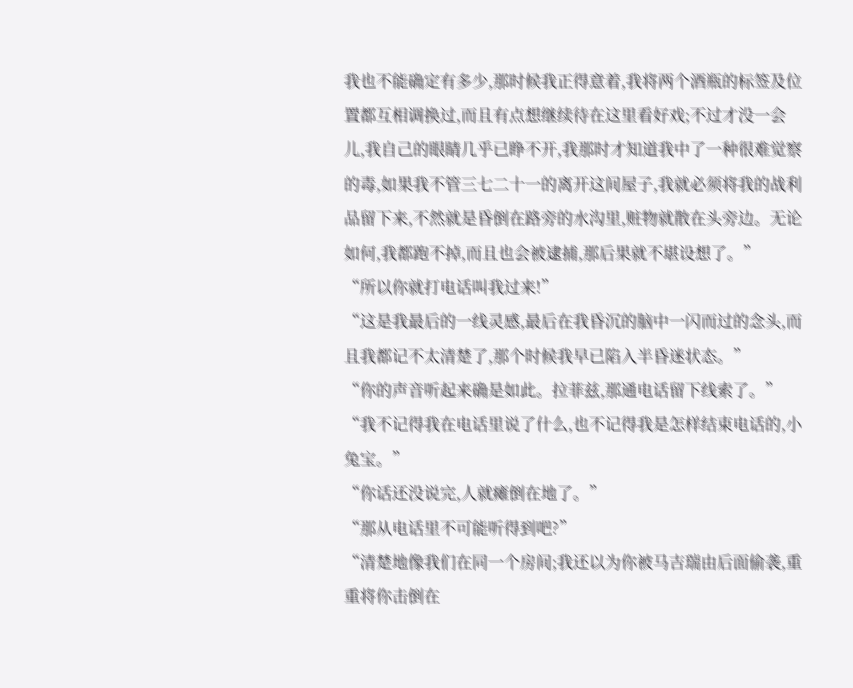我也不能确定有多少,那时候我正得意着,我将两个酒瓶的标签及位置都互相调换过,而且有点想继续待在这里看好戏;不过才没一会儿,我自己的眼睛几乎已睁不开,我那时才知道我中了一种很难觉察的毒,如果我不管三七二十一的离开这间屋子,我就必须将我的战利品留下来,不然就是昏倒在路旁的水沟里,赃物就散在头旁边。无论如何,我都跑不掉,而且也会被逮捕,那后果就不堪设想了。”
“所以你就打电话叫我过来!”
“这是我最后的一线灵感,最后在我昏沉的脑中一闪而过的念头,而且我都记不太清楚了,那个时候我早已陷入半昏迷状态。”
“你的声音听起来确是如此。拉菲兹,那通电话留下线索了。”
“我不记得我在电话里说了什么,也不记得我是怎样结束电话的,小兔宝。”
“你话还没说完,人就瘫倒在地了。”
“那从电话里不可能听得到吧?”
“清楚地像我们在同一个房间;我还以为你被马吉瑞由后面偷袭,重重将你击倒在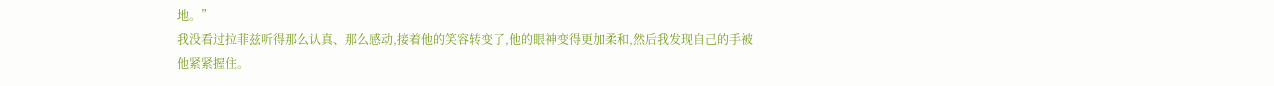地。”
我没看过拉菲兹听得那么认真、那么感动,接着他的笑容转变了,他的眼神变得更加柔和,然后我发现自己的手被他紧紧握住。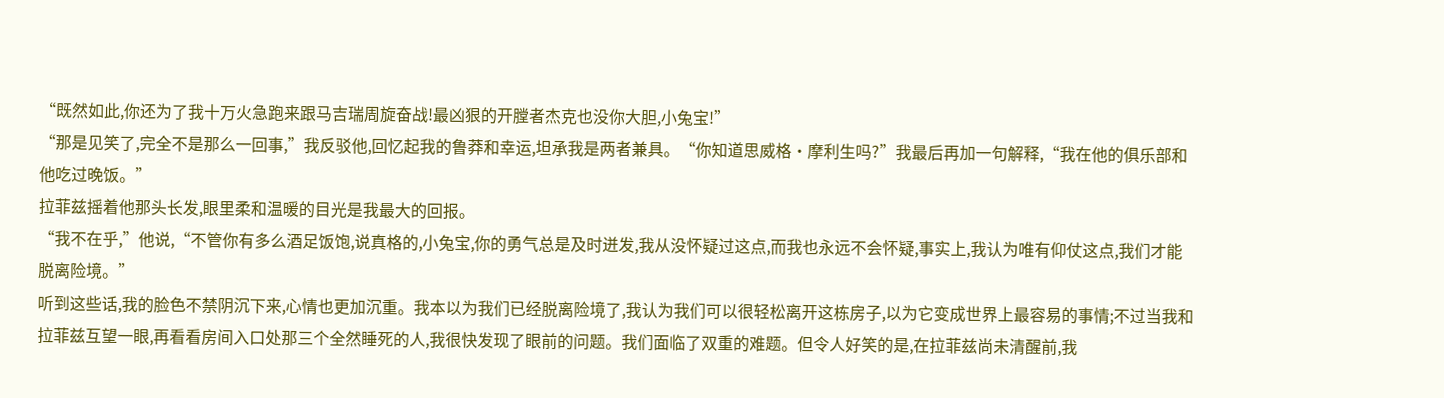“既然如此,你还为了我十万火急跑来跟马吉瑞周旋奋战!最凶狠的开膛者杰克也没你大胆,小兔宝!”
“那是见笑了,完全不是那么一回事,”我反驳他,回忆起我的鲁莽和幸运,坦承我是两者兼具。“你知道思威格·摩利生吗?”我最后再加一句解释,“我在他的俱乐部和他吃过晚饭。”
拉菲兹摇着他那头长发,眼里柔和温暖的目光是我最大的回报。
“我不在乎,”他说,“不管你有多么酒足饭饱,说真格的,小兔宝,你的勇气总是及时迸发,我从没怀疑过这点,而我也永远不会怀疑,事实上,我认为唯有仰仗这点,我们才能脱离险境。”
听到这些话,我的脸色不禁阴沉下来,心情也更加沉重。我本以为我们已经脱离险境了,我认为我们可以很轻松离开这栋房子,以为它变成世界上最容易的事情;不过当我和拉菲兹互望一眼,再看看房间入口处那三个全然睡死的人,我很快发现了眼前的问题。我们面临了双重的难题。但令人好笑的是,在拉菲兹尚未清醒前,我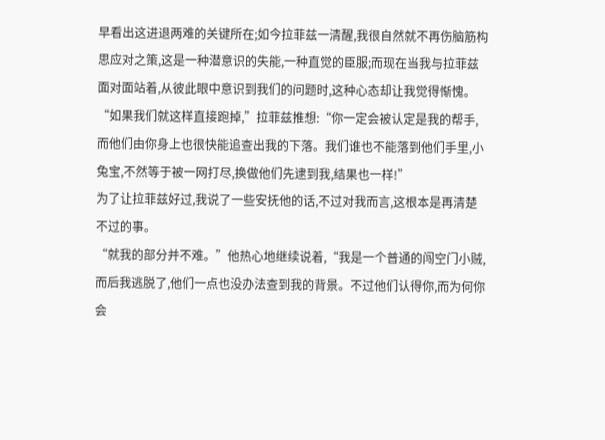早看出这进退两难的关键所在;如今拉菲兹一清醒,我很自然就不再伤脑筋构思应对之策,这是一种潜意识的失能,一种直觉的臣服;而现在当我与拉菲兹面对面站着,从彼此眼中意识到我们的问题时,这种心态却让我觉得惭愧。
“如果我们就这样直接跑掉,”拉菲兹推想:“你一定会被认定是我的帮手,而他们由你身上也很快能追查出我的下落。我们谁也不能落到他们手里,小兔宝,不然等于被一网打尽,换做他们先逮到我,结果也一样!”
为了让拉菲兹好过,我说了一些安抚他的话,不过对我而言,这根本是再清楚不过的事。
“就我的部分并不难。”他热心地继续说着,“我是一个普通的闯空门小贼,而后我逃脱了,他们一点也没办法查到我的背景。不过他们认得你,而为何你会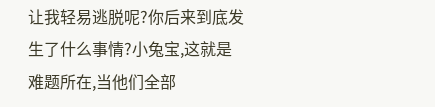让我轻易逃脱呢?你后来到底发生了什么事情?小兔宝,这就是难题所在,当他们全部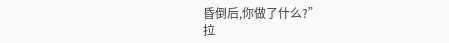昏倒后,你做了什么?”
拉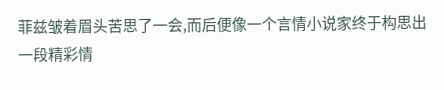菲兹皱着眉头苦思了一会,而后便像一个言情小说家终于构思出一段精彩情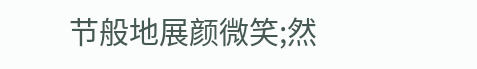节般地展颜微笑;然